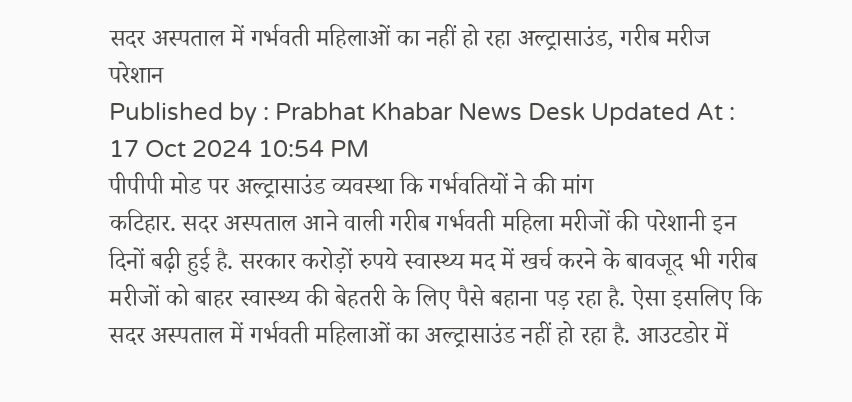सदर अस्पताल में गर्भवती महिलाओं का नहीं हो रहा अल्ट्रासाउंड, गरीब मरीज परेशान
Published by : Prabhat Khabar News Desk Updated At : 17 Oct 2024 10:54 PM
पीपीपी मोड पर अल्ट्रासाउंड व्यवस्था कि गर्भवतियों ने की मांग
कटिहार. सदर अस्पताल आने वाली गरीब गर्भवती महिला मरीजों की परेशानी इन दिनों बढ़ी हुई है. सरकार करोड़ों रुपये स्वास्थ्य मद में खर्च करने के बावजूद भी गरीब मरीजों को बाहर स्वास्थ्य की बेहतरी के लिए पैसे बहाना पड़ रहा है. ऐसा इसलिए कि सदर अस्पताल में गर्भवती महिलाओं का अल्ट्रासाउंड नहीं हो रहा है. आउटडोर में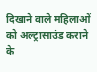दिखाने वाले महिलाओं को अल्ट्रासाउंड कराने के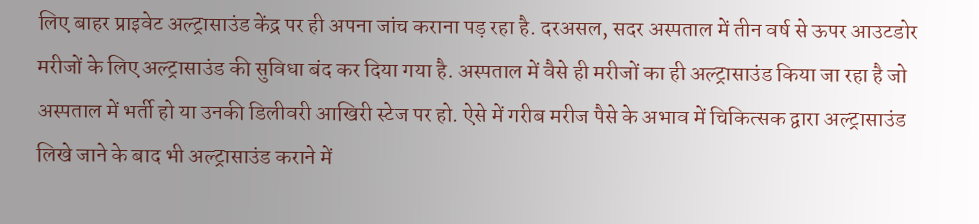लिए बाहर प्राइवेट अल्ट्रासाउंड केंद्र पर ही अपना जांच कराना पड़ रहा है. दरअसल, सदर अस्पताल में तीन वर्ष से ऊपर आउटडोर मरीजों के लिए अल्ट्रासाउंड की सुविधा बंद कर दिया गया है. अस्पताल में वैसे ही मरीजों का ही अल्ट्रासाउंड किया जा रहा है जो अस्पताल में भर्ती हो या उनकी डिलीवरी आखिरी स्टेज पर हो. ऐसे में गरीब मरीज पैसे के अभाव में चिकित्सक द्वारा अल्ट्रासाउंड लिखे जाने के बाद भी अल्ट्रासाउंड कराने में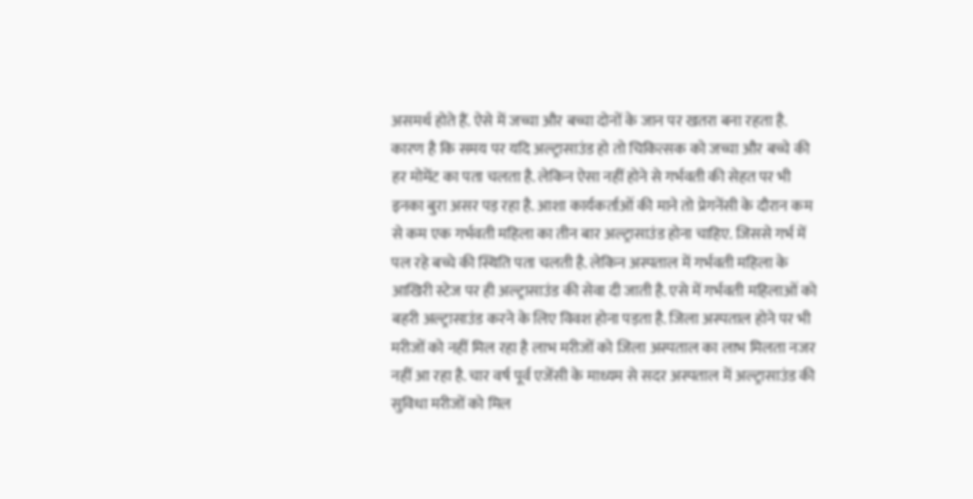असमर्थ होते हैं. ऐसे में जच्चा और बच्चा दोनों के जान पर खतरा बना रहता है. कारण है कि समय पर यदि अल्ट्रासाउंड हो तो चिकित्सक को जच्चा और बच्चे की हर मोमेंट का पता चलता है. लेकिन ऐसा नहीं होने से गर्भवती की सेहत पर भी इनका बुरा असर पड़ रहा है. आशा कार्यकर्ताओं की माने तो प्रेगनेंसी के दौरान कम से कम एक गर्भवती महिला का तीन बार अल्ट्रासाउंड होना चाहिए. जिससे गर्भ में पल रहे बच्चे की स्थिति पता चलती है. लेकिन अस्पताल में गर्भवती महिला के आखिरी स्टेज पर ही अल्ट्रासाउंड की सेवा दी जाती है. एसे में गर्भवती महिलाओं को बहरी अल्ट्रासाउंड करने के लिए विवश होना पड़ता है. जिला अस्पताल होने पर भी मरीजों को नहीं मिल रहा है लाभ मरीजों को जिला अस्पताल का लाभ मिलता नजर नहीं आ रहा है. चार वर्ष पूर्व एजेंसी के माध्यम से सदर अस्पताल में अल्ट्रासाउंड की सुविधा मरीजों को मिल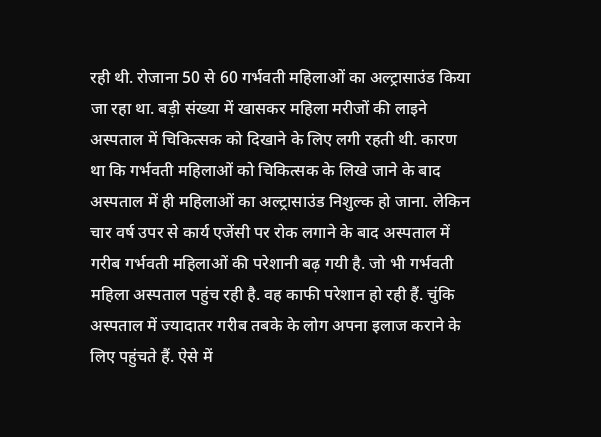रही थी. रोजाना 50 से 60 गर्भवती महिलाओं का अल्ट्रासाउंड किया जा रहा था. बड़ी संख्या में खासकर महिला मरीजों की लाइने अस्पताल में चिकित्सक को दिखाने के लिए लगी रहती थी. कारण था कि गर्भवती महिलाओं को चिकित्सक के लिखे जाने के बाद अस्पताल में ही महिलाओं का अल्ट्रासाउंड निशुल्क हो जाना. लेकिन चार वर्ष उपर से कार्य एजेंसी पर रोक लगाने के बाद अस्पताल में गरीब गर्भवती महिलाओं की परेशानी बढ़ गयी है. जो भी गर्भवती महिला अस्पताल पहुंच रही है. वह काफी परेशान हो रही हैं. चुंकि अस्पताल में ज्यादातर गरीब तबके के लोग अपना इलाज कराने के लिए पहुंचते हैं. ऐसे में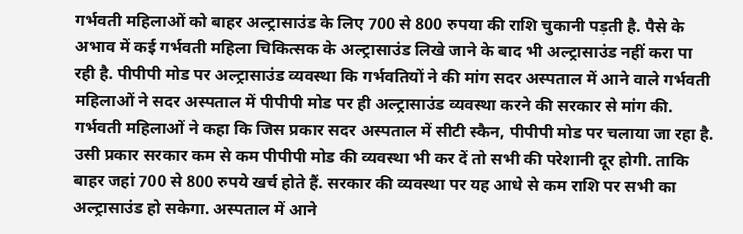गर्भवती महिलाओं को बाहर अल्ट्रासाउंड के लिए 700 से 800 रुपया की राशि चुकानी पड़ती है. पैसे के अभाव में कई गर्भवती महिला चिकित्सक के अल्ट्रासाउंड लिखे जाने के बाद भी अल्ट्रासाउंड नहीं करा पा रही है. पीपीपी मोड पर अल्ट्रासाउंड व्यवस्था कि गर्भवतियों ने की मांग सदर अस्पताल में आने वाले गर्भवती महिलाओं ने सदर अस्पताल में पीपीपी मोड पर ही अल्ट्रासाउंड व्यवस्था करने की सरकार से मांग की. गर्भवती महिलाओं ने कहा कि जिस प्रकार सदर अस्पताल में सीटी स्कैन, पीपीपी मोड पर चलाया जा रहा है. उसी प्रकार सरकार कम से कम पीपीपी मोड की व्यवस्था भी कर दें तो सभी की परेशानी दूर होगी. ताकि बाहर जहां 700 से 800 रुपये खर्च होते हैं. सरकार की व्यवस्था पर यह आधे से कम राशि पर सभी का अल्ट्रासाउंड हो सकेगा. अस्पताल में आने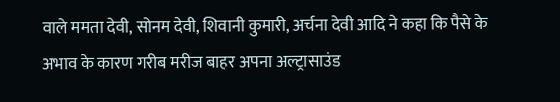वाले ममता देवी, सोनम देवी, शिवानी कुमारी, अर्चना देवी आदि ने कहा कि पैसे के अभाव के कारण गरीब मरीज बाहर अपना अल्ट्रासाउंड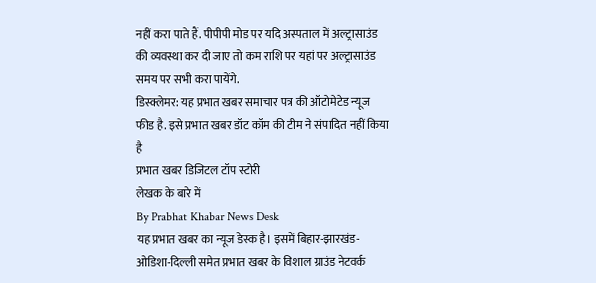नहीं करा पाते हैं. पीपीपी मोड पर यदि अस्पताल में अल्ट्रासाउंड की व्यवस्था कर दी जाए तो कम राशि पर यहां पर अल्ट्रासाउंड समय पर सभी करा पायेंगे.
डिस्क्लेमर: यह प्रभात खबर समाचार पत्र की ऑटोमेटेड न्यूज फीड है. इसे प्रभात खबर डॉट कॉम की टीम ने संपादित नहीं किया है
प्रभात खबर डिजिटल टॉप स्टोरी
लेखक के बारे में
By Prabhat Khabar News Desk
यह प्रभात खबर का न्यूज डेस्क है। इसमें बिहार-झारखंड-ओडिशा-दिल्ली समेत प्रभात खबर के विशाल ग्राउंड नेटवर्क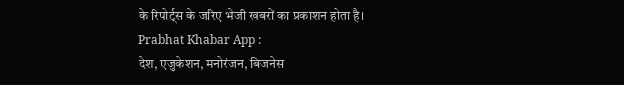के रिपोर्ट्स के जरिए भेजी खबरों का प्रकाशन होता है।
Prabhat Khabar App :
देश, एजुकेशन, मनोरंजन, बिजनेस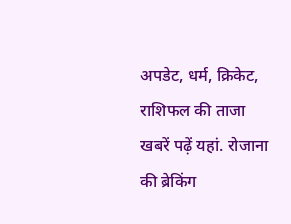अपडेट, धर्म, क्रिकेट, राशिफल की ताजा खबरें पढ़ें यहां. रोजाना की ब्रेकिंग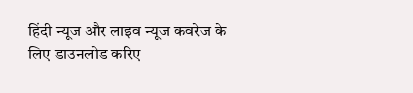हिंदी न्यूज और लाइव न्यूज कवरेज के लिए डाउनलोड करिए